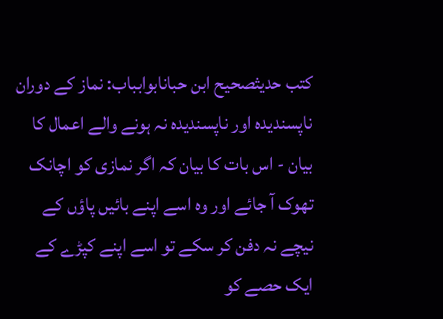کتب حدیثصحیح ابن حبانابوابباب: نماز کے دوران ناپسندیدہ اور ناپسندیدہ نہ ہونے والے اعمال کا بیان - اس بات کا بیان کہ اگر نمازی کو اچانک تھوک آ جائے اور وہ اسے اپنے بائیں پاؤں کے نیچے نہ دفن کر سکے تو اسے اپنے کپڑے کے ایک حصے کو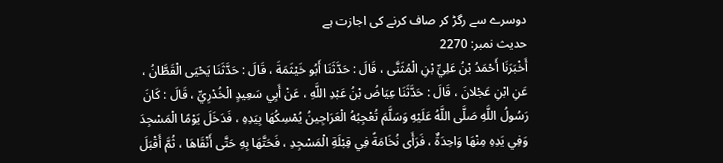دوسرے سے رگڑ کر صاف کرنے کی اجازت ہے
حدیث نمبر: 2270
أَخْبَرَنَا أَحْمَدُ بْنُ عَلِيِّ بْنِ الْمُثَنَّى ، قَالَ : حَدَّثَنَا أَبُو خَيْثَمَةَ ، قَالَ : حَدَّثَنَا يَحْيَى الْقَطَّانُ ، عَنِ ابْنِ عَجْلانَ ، قَالَ : حَدَّثَنَا عِيَاضُ بْنُ عَبْدِ اللَّهِ ، عَنْ أَبِي سَعِيدٍ الْخُدْرِيِّ ، قَالَ : كَانَ رَسُولُ اللَّهِ صَلَّى اللَّهُ عَلَيْهِ وَسَلَّمَ تُعْجِبُهُ الْعَرَاجِينُ يُمْسِكُهَا بِيَدِهِ ، فَدَخَلَ يَوْمًا الْمَسْجِدَ وَفِي يَدِهِ مِنْهَا وَاحِدَةٌ ، فَرَأَى نُخَامَةً فِي قِبْلَةِ الْمَسْجِدِ ، فَحَتَّهَا بِهِ حَتَّى أَنْقَاهَا ، ثُمَّ أَقْبَلَ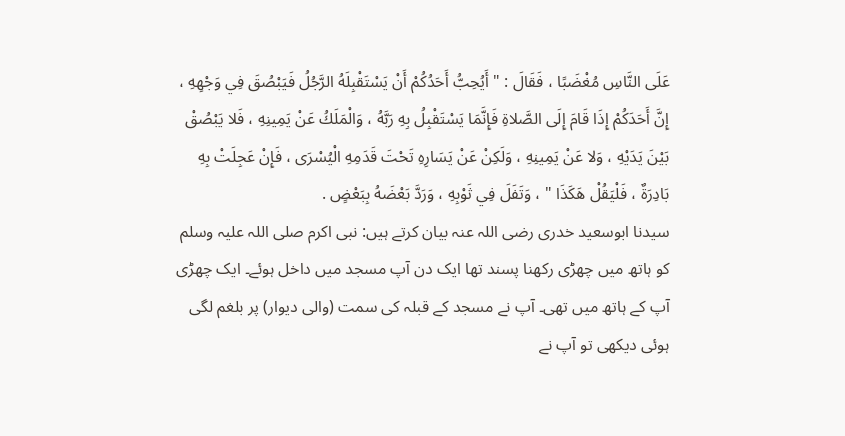عَلَى النَّاسِ مُغْضَبًا ، فَقَالَ : " أَيُحِبُّ أَحَدُكُمْ أَنْ يَسْتَقْبِلَهُ الرَّجُلُ فَيَبْصُقَ فِي وَجْهِهِ ، إِنَّ أَحَدَكُمْ إِذَا قَامَ إِلَى الصَّلاةِ فَإِنَّمَا يَسْتَقْبِلُ بِهِ رَبَّهُ ، وَالْمَلَكُ عَنْ يَمِينِهِ ، فَلا يَبْصُقْ بَيْنَ يَدَيْهِ ، وَلا عَنْ يَمِينِهِ ، وَلَكِنْ عَنْ يَسَارِهِ تَحْتَ قَدَمِهِ الْيُسْرَى ، فَإِنْ عَجِلَتْ بِهِ بَادِرَةٌ ، فَلْيَقُلْ هَكَذَا " ، وَتَفَلَ فِي ثَوْبِهِ ، وَرَدَّ بَعْضَهُ بِبَعْضٍ .
سیدنا ابوسعید خدری رضی اللہ عنہ بیان کرتے ہیں: نبی اکرم صلی اللہ علیہ وسلم کو ہاتھ میں چھڑی رکھنا پسند تھا ایک دن آپ مسجد میں داخل ہوئے۔ ایک چھڑی آپ کے ہاتھ میں تھی۔ آپ نے مسجد کے قبلہ کی سمت (والی دیوار) پر بلغم لگی ہوئی دیکھی تو آپ نے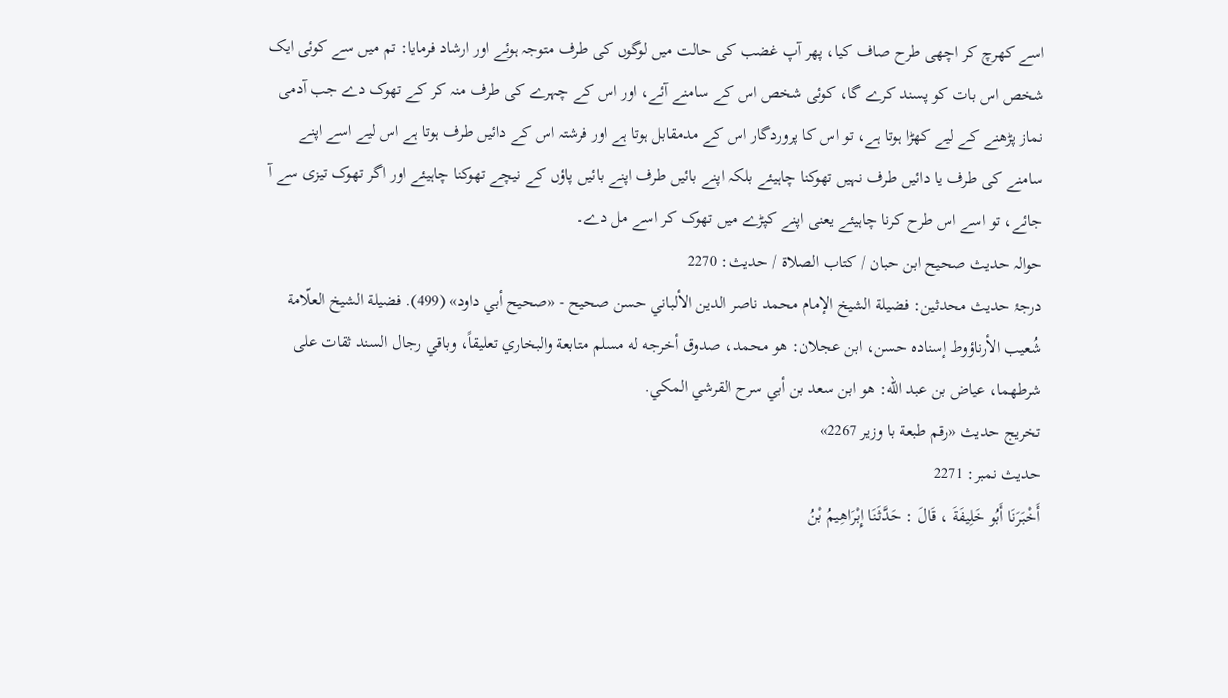اسے کھرچ کر اچھی طرح صاف کیا، پھر آپ غضب کی حالت میں لوگوں کی طرف متوجہ ہوئے اور ارشاد فرمایا: تم میں سے کوئی ایک شخص اس بات کو پسند کرے گا، کوئی شخص اس کے سامنے آئے، اور اس کے چہرے کی طرف منہ کر کے تھوک دے جب آدمی نماز پڑھنے کے لیے کھڑا ہوتا ہے، تو اس کا پروردگار اس کے مدمقابل ہوتا ہے اور فرشتہ اس کے دائیں طرف ہوتا ہے اس لیے اسے اپنے سامنے کی طرف یا دائیں طرف نہیں تھوکنا چاہیئے بلکہ اپنے بائیں طرف اپنے بائیں پاؤں کے نیچے تھوکنا چاہیئے اور اگر تھوک تیزی سے آ جائے، تو اسے اس طرح کرنا چاہیئے یعنی اپنے کپڑے میں تھوک کر اسے مل دے۔
حوالہ حدیث صحیح ابن حبان / كتاب الصلاة / حدیث: 2270
درجۂ حدیث محدثین: فضيلة الشيخ الإمام محمد ناصر الدين الألباني حسن صحيح - «صحيح أبي داود» (499). فضيلة الشيخ العلّامة شُعيب الأرناؤوط إسناده حسن، ابن عجلان: هو محمد، صدوق أخرجه له مسلم متابعة والبخاري تعليقاً، وباقي رجال السند ثقات على شرطهما، عياض بن عبد الله: هو ابن سعد بن أبي سرح القرشي المكي.
تخریج حدیث «رقم طبعة با وزير 2267»
حدیث نمبر: 2271
أَخْبَرَنَا أَبُو خَلِيفَةَ ، قَالَ : حَدَّثَنَا إِبْرَاهِيمُ بْنُ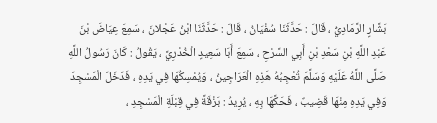بَشَّارٍ الرَّمَادِيُّ ، قَالَ : حَدَّثَنَا سُفْيَانُ ، قَالَ : حَدَّثَنَا ابْنُ عَجْلانَ ، سَمِعَ عِيَاضَ بْنَ عَبْدِ اللَّهِ بْنِ سَعْدِ بْنِ أَبِي السَّرْحِ ، سَمِعَ أَبَا سَعِيدٍ الْخُدْرِيَّ ، يَقُولُ : كَانَ رَسُولُ اللَّهِ صَلَّى اللَّهُ عَلَيْهِ وَسَلَّمَ تُعْجِبُهُ هَذِهِ الْعَرَاجِينُ ، وَيُمْسِكُهَا فِي يَدِهِ ، فَدَخَلَ الْمَسْجِدَ وَفِي يَدِهِ مِنْهَا قَضِيبٌ ، فَحَكَّهَا بِهِ ، يُرِيدُ : بَزْقَةً فِي قِبْلَةِ الْمَسْجِدِ ،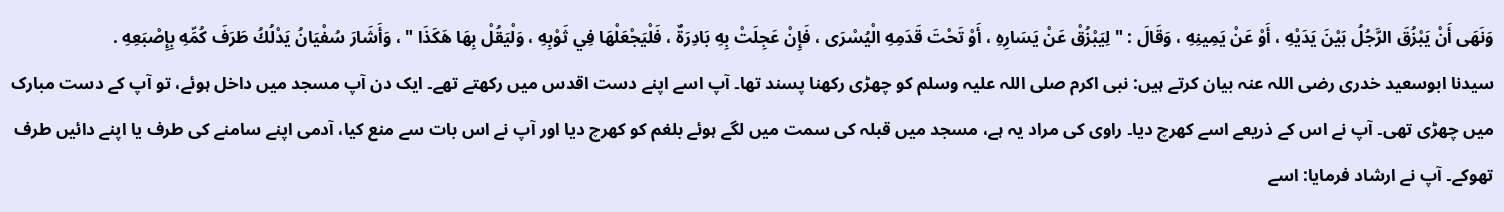وَنَهَى أَنْ يَبْزُقَ الرَّجُلُ بَيْنَ يَدَيْهِ ، أَوْ عَنْ يَمِينِهِ ، وَقَالَ : " لِيَبْزُقْ عَنْ يَسَارِهِ ، أَوْ تَحْتَ قَدَمِهِ الْيُسْرَى ، فَإِنْ عَجِلَتْ بِهِ بَادِرَةٌ ، فَلْيَجْعَلْهَا فِي ثَوْبِهِ ، وَلْيَقُلْ بِهَا هَكَذَا " ، وَأَشَارَ سُفْيَانُ يَدْلُكُ طَرَفَ كُمِّهِ بِإِصْبَعِهِ .
سیدنا ابوسعید خدری رضی اللہ عنہ بیان کرتے ہیں: نبی اکرم صلی اللہ علیہ وسلم کو چھڑی رکھنا پسند تھا۔ آپ اسے اپنے دست اقدس میں رکھتے تھے۔ ایک دن آپ مسجد میں داخل ہوئے، تو آپ کے دست مبارک میں چھڑی تھی۔ آپ نے اس کے ذریعے اسے کھرچ دیا۔ راوی کی مراد یہ ہے، مسجد میں قبلہ کی سمت میں لگے ہوئے بلغم کو کھرچ دیا اور آپ نے اس بات سے منع کیا، آدمی اپنے سامنے کی طرف یا اپنے دائیں طرف تھوکے۔ آپ نے ارشاد فرمایا: اسے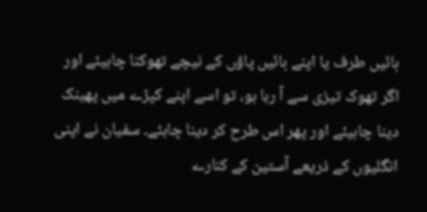بائیں طرف یا اپنے بائیں پاؤں کے نیچے تھوکنا چاہیئے اور اگر تھوک تیزی سے آ رہا ہو، تو اسے اپنے کپڑے میں پھینک دینا چاہیئے اور پھر اس طرح کر دینا چاہئے۔ سفیان نے اپنی انگلیوں کے ذریعے آستین کے کنارے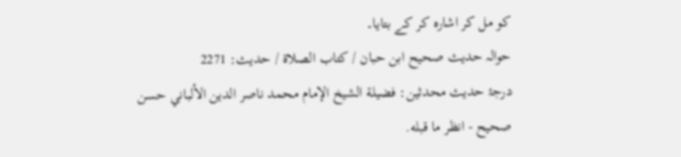کو مل کر اشارہ کر کے بتایا۔
حوالہ حدیث صحیح ابن حبان / كتاب الصلاة / حدیث: 2271
درجۂ حدیث محدثین: فضيلة الشيخ الإمام محمد ناصر الدين الألباني حسن صحيح - انظر ما قبله.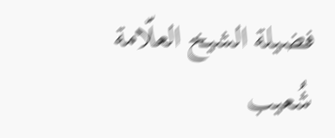فضيلة الشيخ العلّامة شُعيب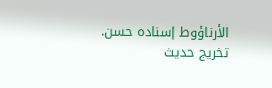الأرناؤوط إسناده حسن.
تخریج حدیث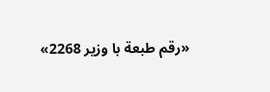«رقم طبعة با وزير 2268»